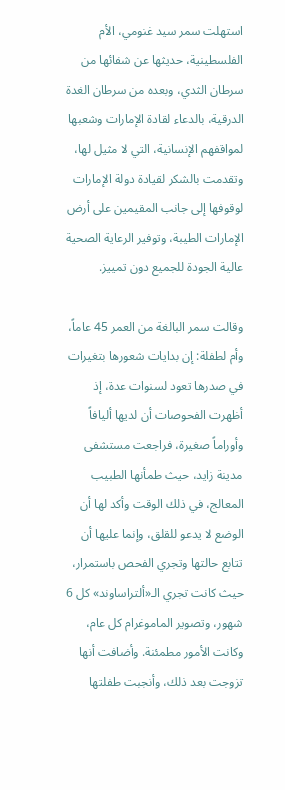استهلت سمر سيد غنومي، الأم الفلسطينية، حديثها عن شفائها من سرطان الثدي، وبعده من سرطان الغدة الدرقية، بالدعاء لقادة الإمارات وشعبها لمواقفهم الإنسانية، التي لا مثيل لها، وتقدمت بالشكر لقيادة دولة الإمارات لوقوفها إلى جانب المقيمين على أرض الإمارات الطيبة، وتوفير الرعاية الصحية عالية الجودة للجميع دون تمييز.

وقالت سمر البالغة من العمر 45 عاماً، وأم لطفلة: إن بدايات شعورها بتغيرات في صدرها تعود لسنوات عدة، إذ أظهرت الفحوصات أن لديها أليافاً وأوراماً صغيرة، فراجعت مستشفى مدينة زايد، حيث طمأنها الطبيب المعالج، في ذلك الوقت وأكد لها أن الوضع لا يدعو للقلق، وإنما عليها أن تتابع حالتها وتجري الفحص باستمرار، حيث كانت تجري الـ«ألتراساوند» كل 6 شهور، وتصوير الماموغرام كل عام، وكانت الأمور مطمئنة. وأضافت أنها تزوجت بعد ذلك، وأنجبت طفلتها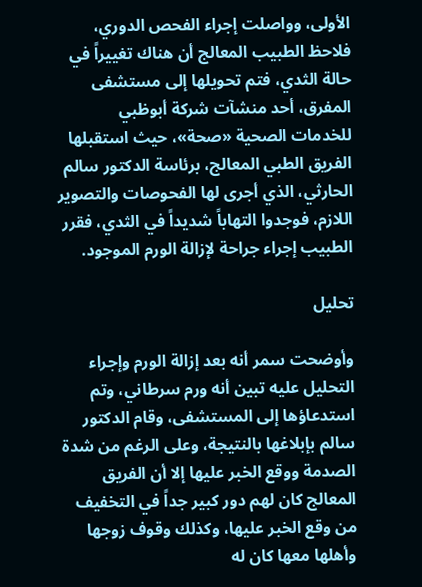الأولى، وواصلت إجراء الفحص الدوري، فلاحظ الطبيب المعالج أن هناك تغييراً في حالة الثدي، فتم تحويلها إلى مستشفى المفرق، أحد منشآت شركة أبوظبي للخدمات الصحية «صحة»، حيث استقبلها الفريق الطبي المعالج، برئاسة الدكتور سالم الحارثي، الذي أجرى لها الفحوصات والتصوير اللازم، فوجدوا التهاباً شديداً في الثدي، فقرر الطبيب إجراء جراحة لإزالة الورم الموجود.

تحليل

وأوضحت سمر أنه بعد إزالة الورم وإجراء التحليل عليه تبين أنه ورم سرطاني، وتم استدعاؤها إلى المستشفى، وقام الدكتور سالم بإبلاغها بالنتيجة، وعلى الرغم من شدة الصدمة ووقع الخبر عليها إلا أن الفريق المعالج كان لهم دور كبير جداً في التخفيف من وقع الخبر عليها، وكذلك وقوف زوجها وأهلها معها كان له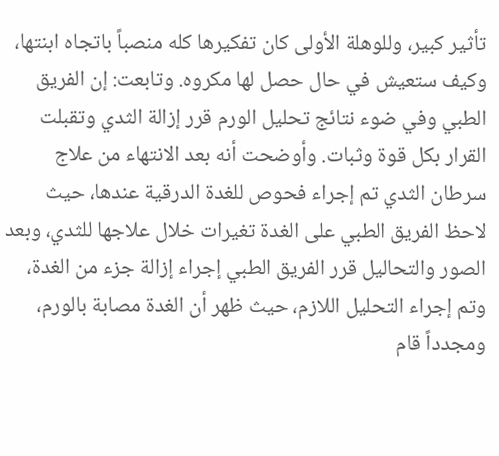تأثير كبير، وللوهلة الأولى كان تفكيرها كله منصباً باتجاه ابنتها، وكيف ستعيش في حال حصل لها مكروه. وتابعت: إن الفريق الطبي وفي ضوء نتائج تحليل الورم قرر إزالة الثدي وتقبلت القرار بكل قوة وثبات. وأوضحت أنه بعد الانتهاء من علاج سرطان الثدي تم إجراء فحوص للغدة الدرقية عندها، حيث لاحظ الفريق الطبي على الغدة تغيرات خلال علاجها للثدي، وبعد الصور والتحاليل قرر الفريق الطبي إجراء إزالة جزء من الغدة، وتم إجراء التحليل اللازم، حيث ظهر أن الغدة مصابة بالورم، ومجدداً قام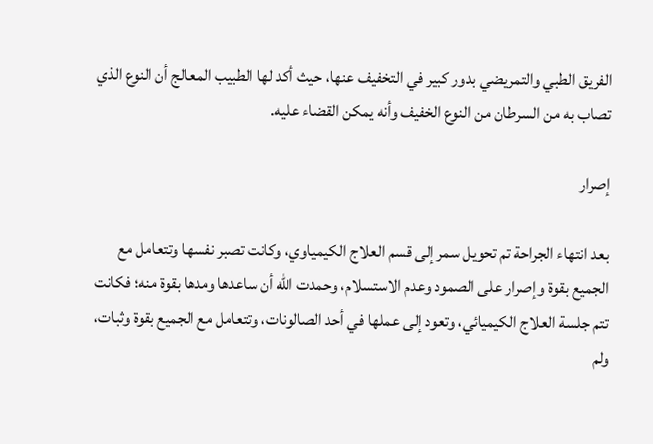الفريق الطبي والتمريضي بدور كبير في التخفيف عنها، حيث أكد لها الطبيب المعالج أن النوع الذي تصاب به من السرطان من النوع الخفيف وأنه يمكن القضاء عليه.

إصرار

بعد انتهاء الجراحة تم تحويل سمر إلى قسم العلاج الكيمياوي، وكانت تصبر نفسها وتتعامل مع الجميع بقوة وإصرار على الصمود وعدم الاستسلام، وحمدت الله أن ساعدها ومدها بقوة منه؛ فكانت تتم جلسة العلاج الكيميائي، وتعود إلى عملها في أحد الصالونات، وتتعامل مع الجميع بقوة وثبات، ولم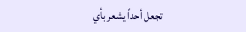تجعل أحداً يشعر بأي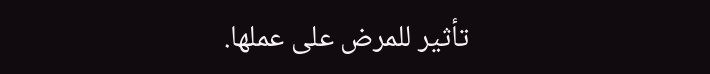تأثير للمرض على عملها.